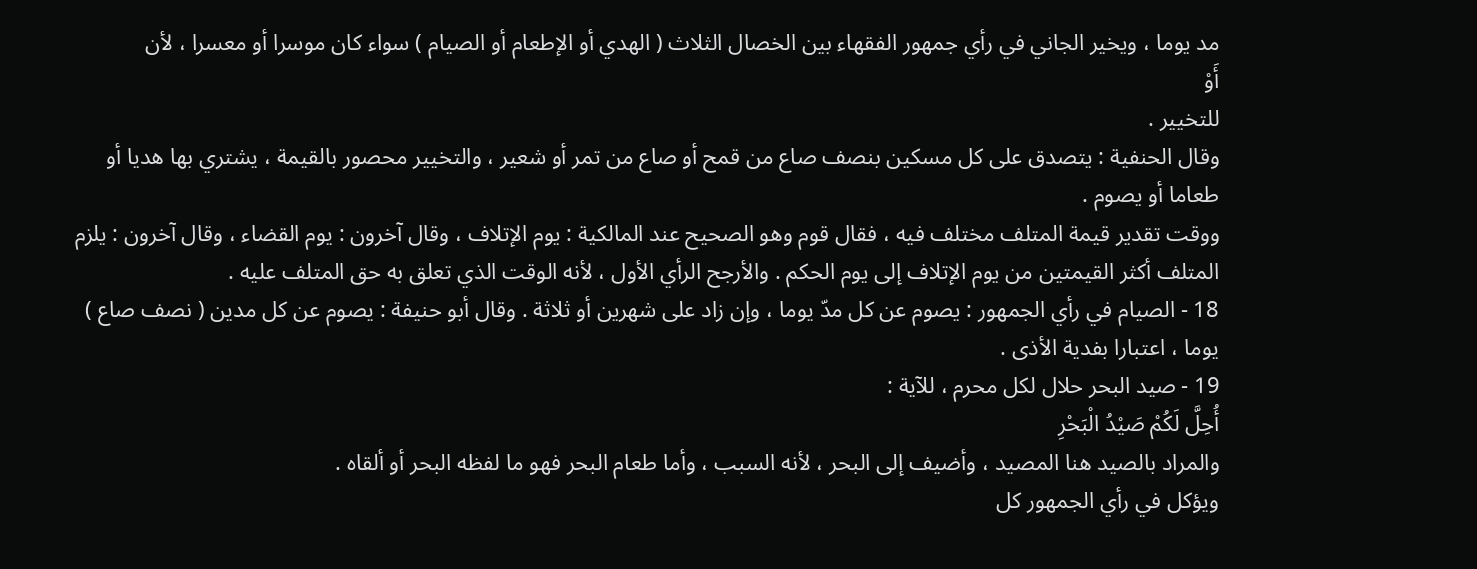مد يوما ، ويخير الجاني في رأي جمهور الفقهاء بين الخصال الثلاث ( الهدي أو الإطعام أو الصيام ) سواء كان موسرا أو معسرا ، لأن
أَوْ
للتخيير .
وقال الحنفية : يتصدق على كل مسكين بنصف صاع من قمح أو صاع من تمر أو شعير ، والتخيير محصور بالقيمة ، يشتري بها هديا أو طعاما أو يصوم .
ووقت تقدير قيمة المتلف مختلف فيه ، فقال قوم وهو الصحيح عند المالكية : يوم الإتلاف ، وقال آخرون : يوم القضاء ، وقال آخرون : يلزم المتلف أكثر القيمتين من يوم الإتلاف إلى يوم الحكم . والأرجح الرأي الأول ، لأنه الوقت الذي تعلق به حق المتلف عليه .
18 - الصيام في رأي الجمهور : يصوم عن كل مدّ يوما ، وإن زاد على شهرين أو ثلاثة . وقال أبو حنيفة : يصوم عن كل مدين ( نصف صاع ) يوما ، اعتبارا بفدية الأذى .
19 - صيد البحر حلال لكل محرم ، للآية :
أُحِلَّ لَكُمْ صَيْدُ الْبَحْرِ
والمراد بالصيد هنا المصيد ، وأضيف إلى البحر ، لأنه السبب ، وأما طعام البحر فهو ما لفظه البحر أو ألقاه .
ويؤكل في رأي الجمهور كل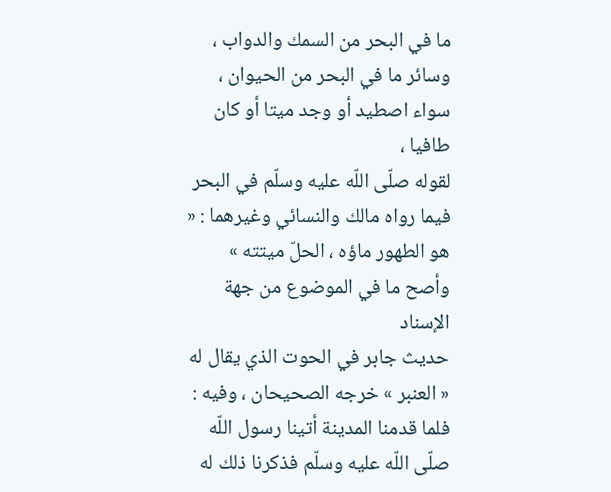ما في البحر من السمك والدواب ، وسائر ما في البحر من الحيوان ، سواء اصطيد أو وجد ميتا أو كان طافيا ،
لقوله صلّى اللّه عليه وسلّم في البحر فيما رواه مالك والنسائي وغيرهما : « هو الطهور ماؤه ، الحلّ ميتته »
وأصح ما في الموضوع من جهة الإسناد
حديث جابر في الحوت الذي يقال له « العنبر » خرجه الصحيحان ، وفيه : فلما قدمنا المدينة أتينا رسول اللّه صلّى اللّه عليه وسلّم فذكرنا ذلك له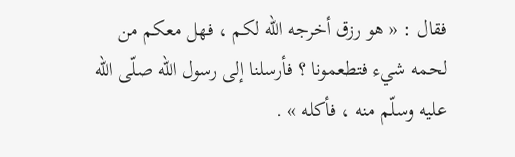فقال : « هو رزق أخرجه اللّه لكم ، فهل معكم من لحمه شيء فتطعمونا ؟ فأرسلنا إلى رسول اللّه صلّى اللّه عليه وسلّم منه ، فأكله » .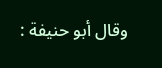وقال أبو حنيفة :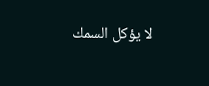لا يؤكل السمك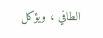الطافي ، ويؤكل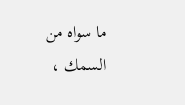ما سواه من السمك ،